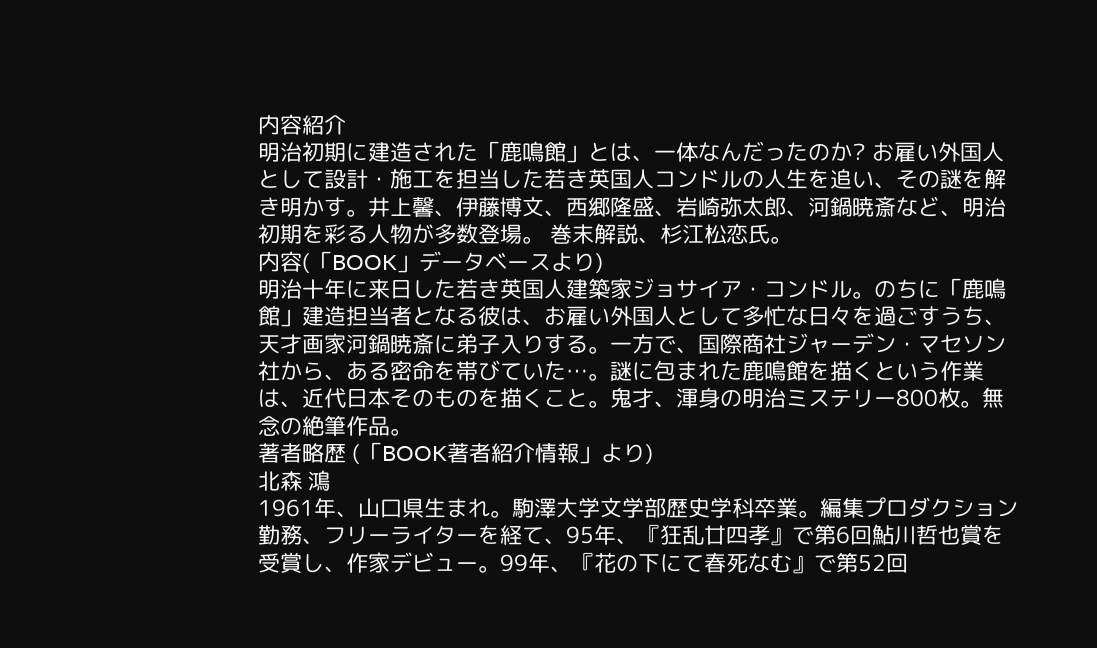内容紹介
明治初期に建造された「鹿鳴館」とは、一体なんだったのか? お雇い外国人として設計・施工を担当した若き英国人コンドルの人生を追い、その謎を解き明かす。井上馨、伊藤博文、西郷隆盛、岩崎弥太郎、河鍋暁斎など、明治初期を彩る人物が多数登場。 巻末解説、杉江松恋氏。
内容(「BOOK」データベースより)
明治十年に来日した若き英国人建築家ジョサイア・コンドル。のちに「鹿鳴館」建造担当者となる彼は、お雇い外国人として多忙な日々を過ごすうち、天才画家河鍋暁斎に弟子入りする。一方で、国際商社ジャーデン・マセソン社から、ある密命を帯びていた…。謎に包まれた鹿鳴館を描くという作業は、近代日本そのものを描くこと。鬼才、渾身の明治ミステリー800枚。無念の絶筆作品。
著者略歴 (「BOOK著者紹介情報」より)
北森 鴻
1961年、山口県生まれ。駒澤大学文学部歴史学科卒業。編集プロダクション勤務、フリーライターを経て、95年、『狂乱廿四孝』で第6回鮎川哲也賞を受賞し、作家デビュー。99年、『花の下にて春死なむ』で第52回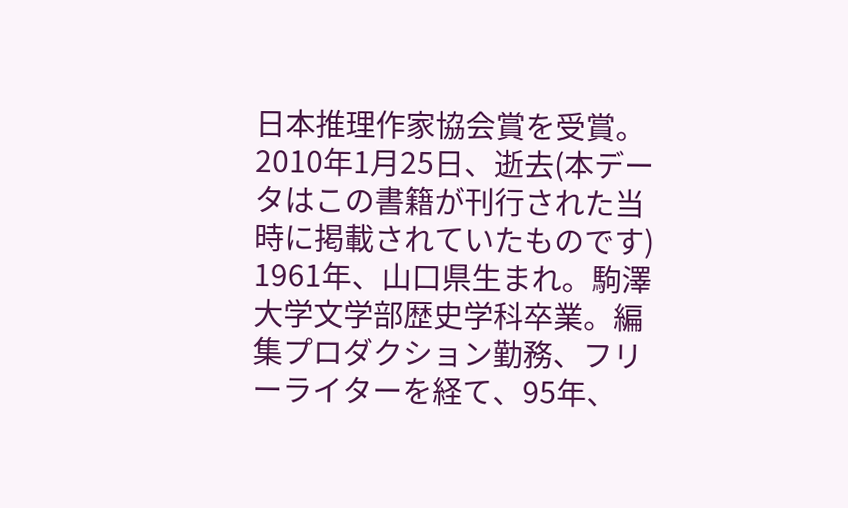日本推理作家協会賞を受賞。2010年1月25日、逝去(本データはこの書籍が刊行された当時に掲載されていたものです)
1961年、山口県生まれ。駒澤大学文学部歴史学科卒業。編集プロダクション勤務、フリーライターを経て、95年、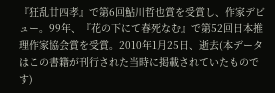『狂乱廿四孝』で第6回鮎川哲也賞を受賞し、作家デビュー。99年、『花の下にて春死なむ』で第52回日本推理作家協会賞を受賞。2010年1月25日、逝去(本データはこの書籍が刊行された当時に掲載されていたものです)